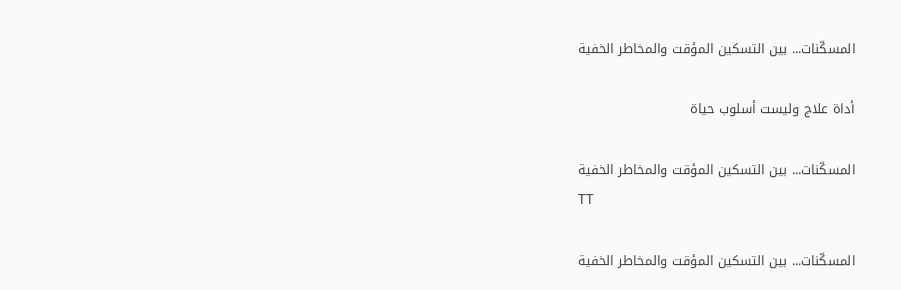المسكّنات... بين التسكين المؤقت والمخاطر الخفية

أداة علاج وليست أسلوب حياة

المسكّنات... بين التسكين المؤقت والمخاطر الخفية
TT

المسكّنات... بين التسكين المؤقت والمخاطر الخفية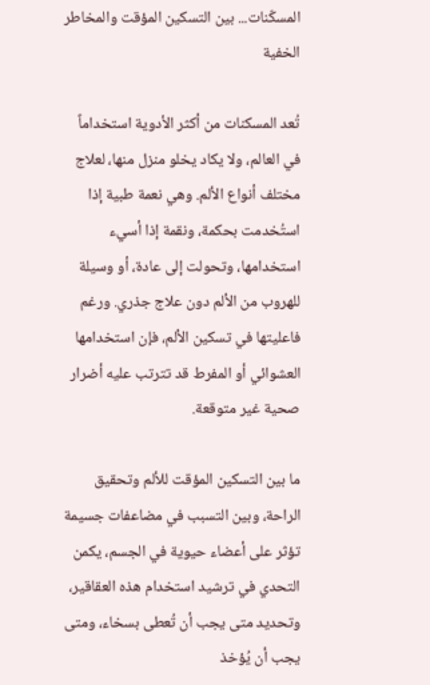المسكّنات... بين التسكين المؤقت والمخاطر الخفية

تُعد المسكنات من أكثر الأدوية استخداماً في العالم، ولا يكاد يخلو منزل منها، لعلاج مختلف أنواع الألم. وهي نعمة طبية إذا استُخدمت بحكمة، ونقمة إذا أسيء استخدامها، وتحولت إلى عادة، أو وسيلة للهروب من الألم دون علاج جذري. ورغم فاعليتها في تسكين الألم، فإن استخدامها العشوائي أو المفرط قد تترتب عليه أضرار صحية غير متوقعة.

ما بين التسكين المؤقت للألم وتحقيق الراحة، وبين التسبب في مضاعفات جسيمة تؤثر على أعضاء حيوية في الجسم، يكمن التحدي في ترشيد استخدام هذه العقاقير، وتحديد متى يجب أن تُعطى بسخاء، ومتى يجب أن يُؤخذ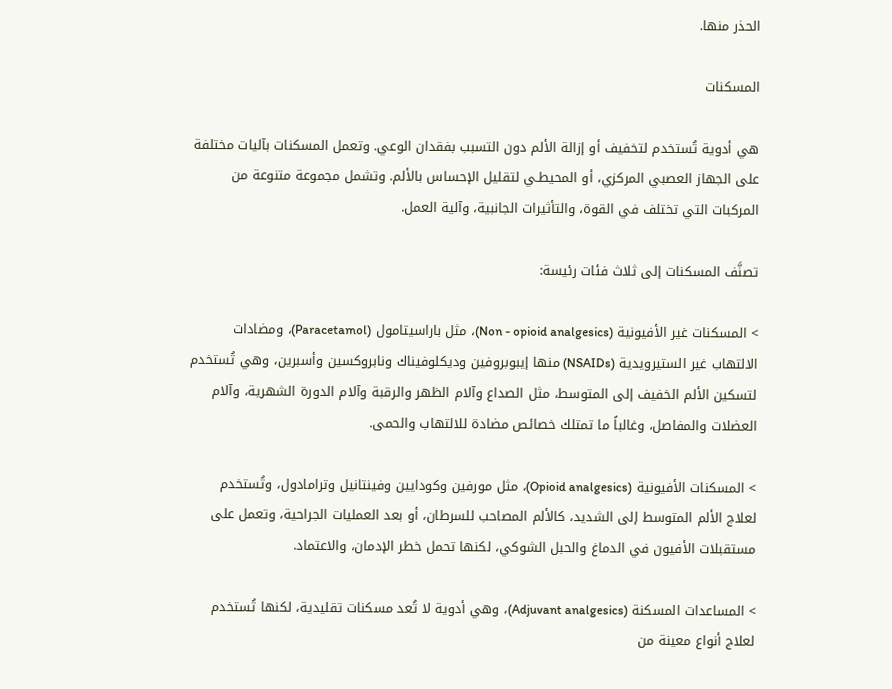الحذر منها.

المسكنات

هي أدوية تُستخدم لتخفيف أو إزالة الألم دون التسبب بفقدان الوعي. وتعمل المسكنات بآليات مختلفة على الجهاز العصبي المركزي، أو المحيطـي لتقليل الإحساس بالألم. وتشمل مجموعة متنوعة من المركبات التي تختلف في القوة، والتأثيرات الجانبية، وآلية العمل.

تصنَّف المسكنات إلى ثلاث فئات رئيسة:

> المسكنات غير الأفيونية (Non - opioid analgesics)، مثل باراسيتامول (Paracetamol)، ومضادات الالتهاب غير الستيرويدية (NSAIDs) منها إيبوبروفين وديكلوفيناك ونابروكسين وأسبرين، وهي تُستخدم لتسكين الألم الخفيف إلى المتوسط، مثل الصداع وآلام الظهر والرقبة وآلام الدورة الشهرية، وآلام العضلات والمفاصل، وغالباً ما تمتلك خصائص مضادة للالتهاب والحمى.

> المسكنات الأفيونية (Opioid analgesics)، مثل مورفين وكودايين وفينتانيل وترامادول، وتُستخدم لعلاج الألم المتوسط إلى الشديد، كالألم المصاحب للسرطان، أو بعد العمليات الجراحية، وتعمل على مستقبلات الأفيون في الدماغ والحبل الشوكي، لكنها تحمل خطر الإدمان، والاعتماد.

> المساعدات المسكنة (Adjuvant analgesics)، وهي أدوية لا تُعد مسكنات تقليدية، لكنها تُستخدم لعلاج أنواع معينة من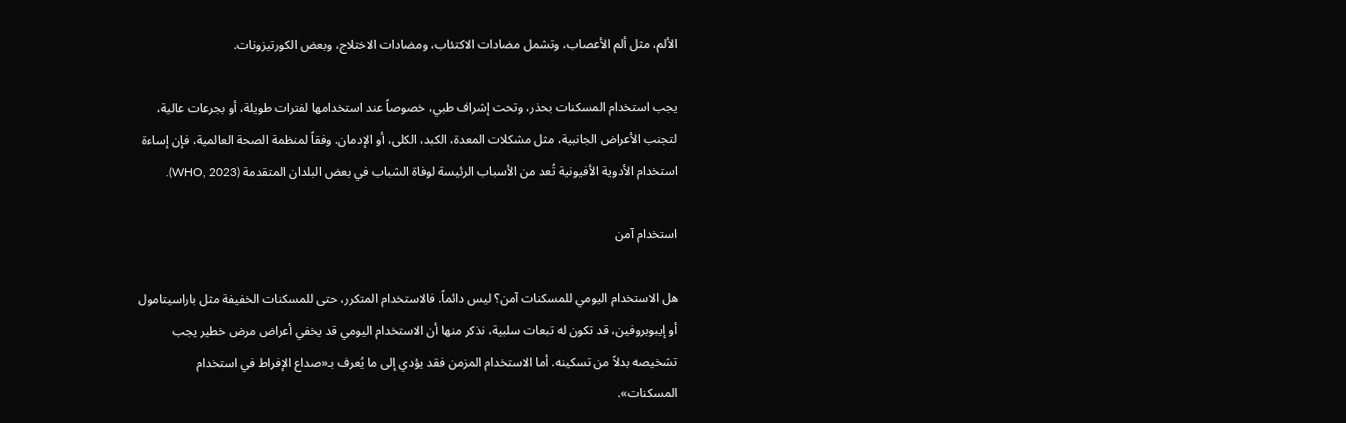الألم، مثل ألم الأعصاب، وتشمل مضادات الاكتئاب، ومضادات الاختلاج، وبعض الكورتيزونات.

يجب استخدام المسكنات بحذر، وتحت إشراف طبي، خصوصاً عند استخدامها لفترات طويلة، أو بجرعات عالية، لتجنب الأعراض الجانبية، مثل مشكلات المعدة، الكبد، الكلى، أو الإدمان. وفقاً لمنظمة الصحة العالمية، فإن إساءة استخدام الأدوية الأفيونية تُعد من الأسباب الرئيسة لوفاة الشباب في بعض البلدان المتقدمة (WHO, 2023).

استخدام آمن

هل الاستخدام اليومي للمسكنات آمن؟ ليس دائماً. فالاستخدام المتكرر، حتى للمسكنات الخفيفة مثل باراسيتامول أو إيبوبروفين، قد تكون له تبعات سلبية، نذكر منها أن الاستخدام اليومي قد يخفي أعراض مرض خطير يجب تشخيصه بدلاً من تسكينه. أما الاستخدام المزمن فقد يؤدي إلى ما يُعرف بـ«صداع الإفراط في استخدام المسكنات».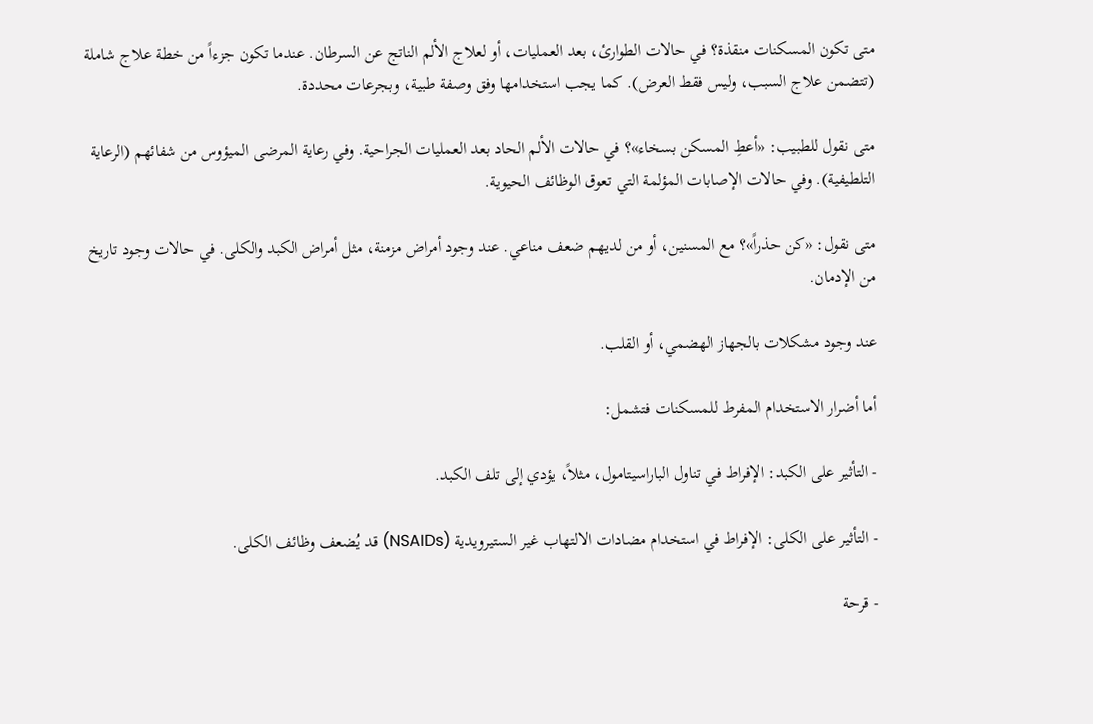متى تكون المسكنات منقذة؟ في حالات الطوارئ، بعد العمليات، أو لعلاج الألم الناتج عن السرطان. عندما تكون جزءاً من خطة علاج شاملة (تتضمن علاج السبب، وليس فقط العرض). كما يجب استخدامها وفق وصفة طبية، وبجرعات محددة.

متى نقول للطبيب: «أعطِ المسكن بسخاء»؟ في حالات الألم الحاد بعد العمليات الجراحية. وفي رعاية المرضى الميؤوس من شفائهم (الرعاية التلطيفية). وفي حالات الإصابات المؤلمة التي تعوق الوظائف الحيوية.

متى نقول: «كن حذراً»؟ مع المسنين، أو من لديهم ضعف مناعي. عند وجود أمراض مزمنة، مثل أمراض الكبد والكلى. في حالات وجود تاريخ من الإدمان.

عند وجود مشكلات بالجهاز الهضمي، أو القلب.

أما أضرار الاستخدام المفرط للمسكنات فتشمل:

- التأثير على الكبد: الإفراط في تناول الباراسيتامول، مثلاً، يؤدي إلى تلف الكبد.

- التأثير على الكلى: الإفراط في استخدام مضادات الالتهاب غير الستيرويدية (NSAIDs) قد يُضعف وظائف الكلى.

- قرحة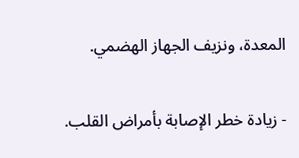المعدة، ونزيف الجهاز الهضمي.

- زيادة خطر الإصابة بأمراض القلب.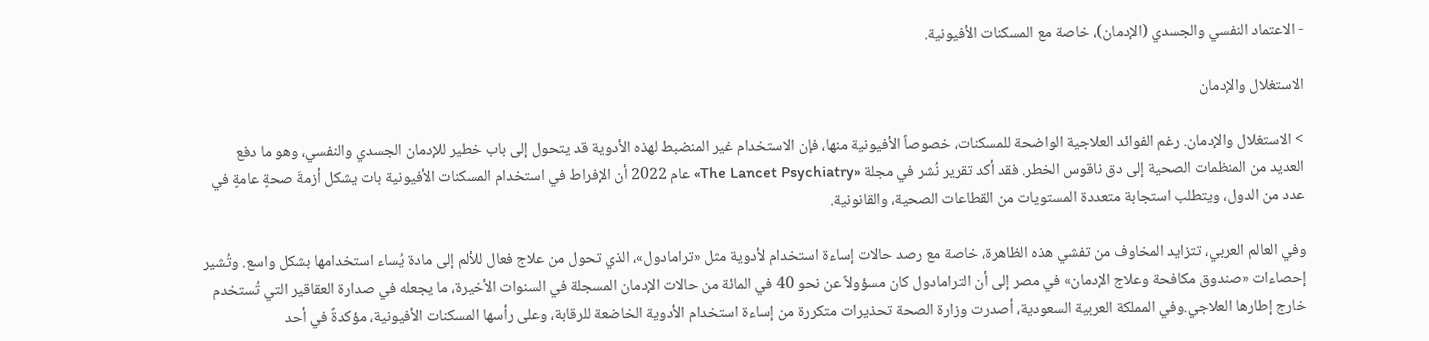- الاعتماد النفسي والجسدي (الإدمان)، خاصة مع المسكنات الأفيونية.

الاستغلال والإدمان

> الاستغلال والإدمان. رغم الفوائد العلاجية الواضحة للمسكنات، خصوصاً الأفيونية منها، فإن الاستخدام غير المنضبط لهذه الأدوية قد يتحول إلى باب خطير للإدمان الجسدي والنفسي، وهو ما دفع العديد من المنظمات الصحية إلى دق ناقوس الخطر. فقد أكد تقرير نُشر في مجلة «The Lancet Psychiatry» عام 2022 أن الإفراط في استخدام المسكنات الأفيونية بات يشكل أزمةَ صحةٍ عامةٍ في عدد من الدول، ويتطلب استجابة متعددة المستويات من القطاعات الصحية، والقانونية.

وفي العالم العربي، تتزايد المخاوف من تفشي هذه الظاهرة، خاصة مع رصد حالات إساءة استخدام لأدوية مثل «ترامادول»، الذي تحول من علاج فعال للألم إلى مادة يُساء استخدامها بشكل واسع. وتُشير إحصاءات «صندوق مكافحة وعلاج الإدمان» في مصر إلى أن الترامادول كان مسؤولاً عن نحو 40 في المائة من حالات الإدمان المسجلة في السنوات الأخيرة، ما يجعله في صدارة العقاقير التي تُستخدم خارج إطارها العلاجي.وفي المملكة العربية السعودية، أصدرت وزارة الصحة تحذيرات متكررة من إساءة استخدام الأدوية الخاضعة للرقابة، وعلى رأسها المسكنات الأفيونية، مؤكدةً في أحد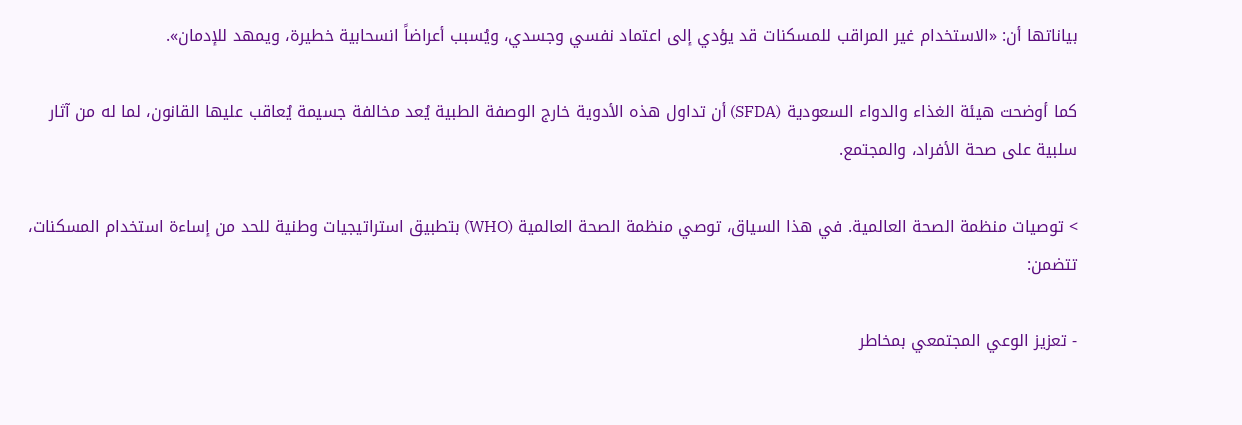بياناتها أن: «الاستخدام غير المراقب للمسكنات قد يؤدي إلى اعتماد نفسي وجسدي، ويُسبب أعراضاً انسحابية خطيرة، ويمهد للإدمان».

كما أوضحت هيئة الغذاء والدواء السعودية (SFDA) أن تداول هذه الأدوية خارج الوصفة الطبية يُعد مخالفة جسيمة يُعاقب عليها القانون، لما له من آثار سلبية على صحة الأفراد، والمجتمع.

> توصيات منظمة الصحة العالمية. في هذا السياق، توصي منظمة الصحة العالمية (WHO) بتطبيق استراتيجيات وطنية للحد من إساءة استخدام المسكنات، تتضمن:

- تعزيز الوعي المجتمعي بمخاطر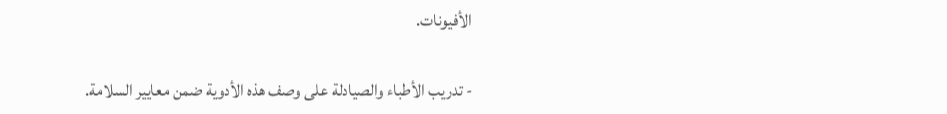الأفيونات.

- تدريب الأطباء والصيادلة على وصف هذه الأدوية ضمن معايير السلامة.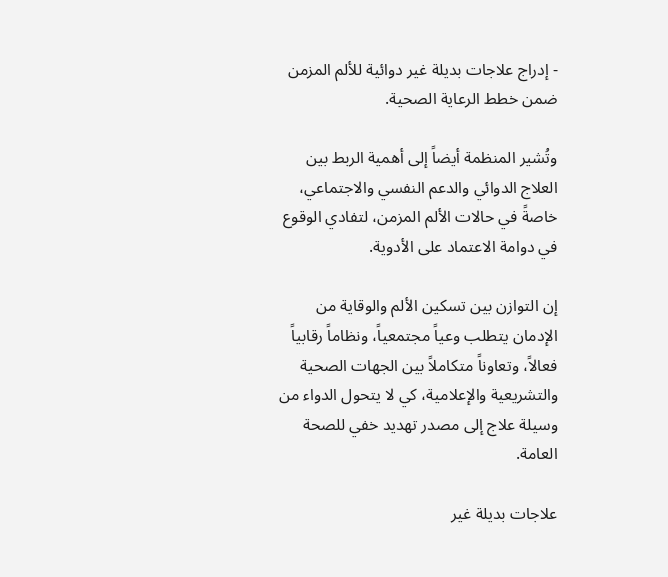- إدراج علاجات بديلة غير دوائية للألم المزمن ضمن خطط الرعاية الصحية.

وتُشير المنظمة أيضاً إلى أهمية الربط بين العلاج الدوائي والدعم النفسي والاجتماعي، خاصةً في حالات الألم المزمن، لتفادي الوقوع في دوامة الاعتماد على الأدوية.

إن التوازن بين تسكين الألم والوقاية من الإدمان يتطلب وعياً مجتمعياً، ونظاماً رقابياً فعالاً، وتعاوناً متكاملاً بين الجهات الصحية والتشريعية والإعلامية، كي لا يتحول الدواء من وسيلة علاج إلى مصدر تهديد خفي للصحة العامة.

علاجات بديلة غير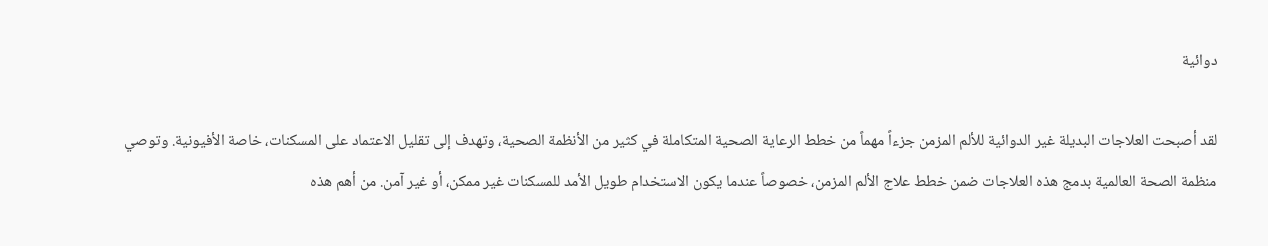دوائية

لقد أصبحت العلاجات البديلة غير الدوائية للألم المزمن جزءاً مهماً من خطط الرعاية الصحية المتكاملة في كثير من الأنظمة الصحية، وتهدف إلى تقليل الاعتماد على المسكنات، خاصة الأفيونية. وتوصي منظمة الصحة العالمية بدمج هذه العلاجات ضمن خطط علاج الألم المزمن، خصوصاً عندما يكون الاستخدام طويل الأمد للمسكنات غير ممكن، أو غير آمن. من أهم هذه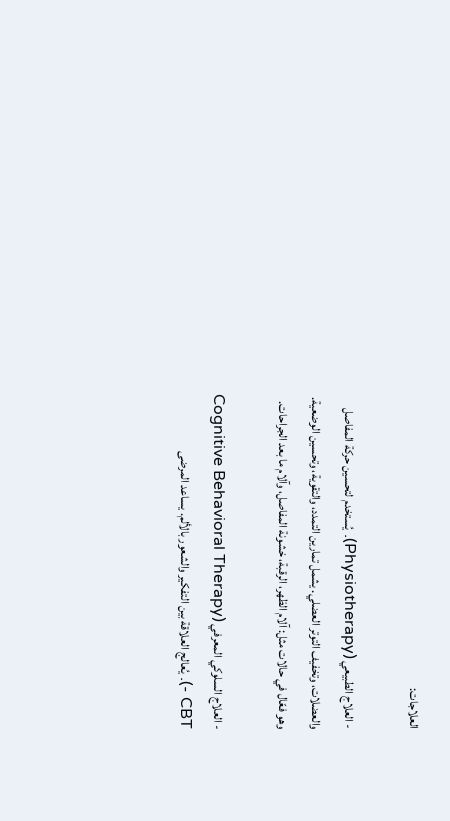العلاجات:

- العلاج الطبيعي (Physiotherapy). يُستخدم لتحسين حركة المفاصل والعضلات، وتخفيف التوتر العضلي. يشمل تمارين التمدد، والتقوية، وتحسين الوضعية. وهو فعّال في حالات مثل: آلام الظهر، الرقبة، خشونة المفاصل، وآلام ما بعد الجراحات.

- العلاج السلوكي المعرفي (Cognitive Behavioral Therapy - CBT). يُعالج العلاقة بين التفكير والشعور بالألم. يساعد المرضى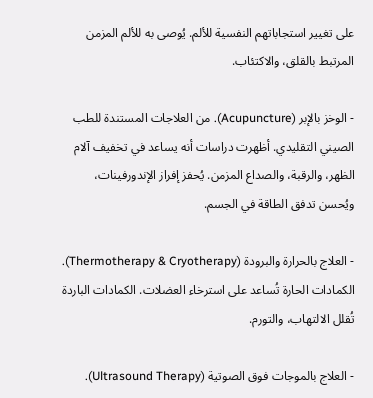على تغيير استجاباتهم النفسية للألم. يُوصى به للألم المزمن المرتبط بالقلق، والاكتئاب.

- الوخز بالإبر (Acupuncture). من العلاجات المستندة للطب الصيني التقليدي. أظهرت دراسات أنه يساعد في تخفيف آلام الظهر، والرقبة، والصداع المزمن. يُحفز إفراز الإندورفينات، ويُحسن تدفق الطاقة في الجسم.

- العلاج بالحرارة والبرودة (Thermotherapy & Cryotherapy). الكمادات الحارة تُساعد على استرخاء العضلات. الكمادات الباردة تُقلل الالتهاب، والتورم.

- العلاج بالموجات فوق الصوتية (Ultrasound Therapy).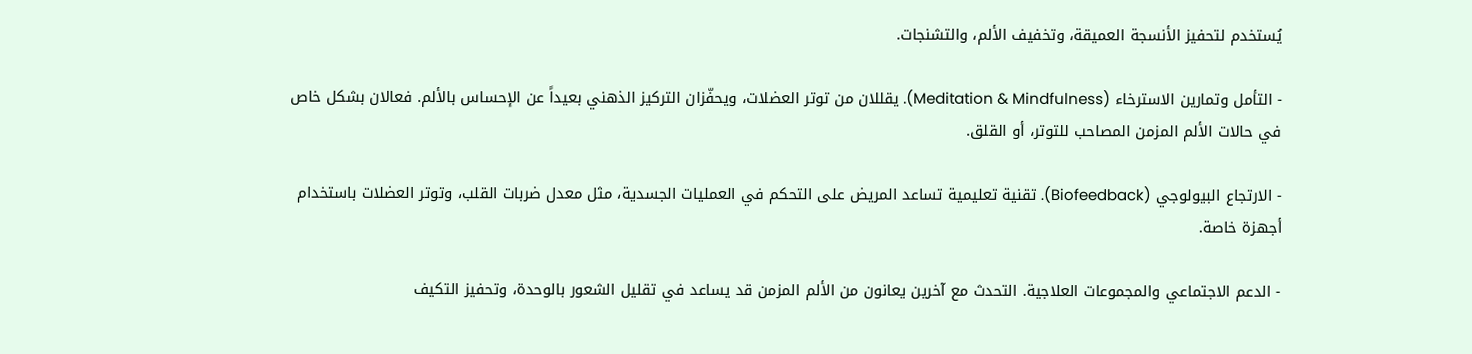يُستخدم لتحفيز الأنسجة العميقة، وتخفيف الألم، والتشنجات.

- التأمل وتمارين الاسترخاء (Meditation & Mindfulness). يقللان من توتر العضلات، ويحفّزان التركيز الذهني بعيداً عن الإحساس بالألم. فعالان بشكل خاص في حالات الألم المزمن المصاحب للتوتر، أو القلق.

- الارتجاع البيولوجي (Biofeedback). تقنية تعليمية تساعد المريض على التحكم في العمليات الجسدية، مثل معدل ضربات القلب، وتوتر العضلات باستخدام أجهزة خاصة.

- الدعم الاجتماعي والمجموعات العلاجية. التحدث مع آخرين يعانون من الألم المزمن قد يساعد في تقليل الشعور بالوحدة، وتحفيز التكيف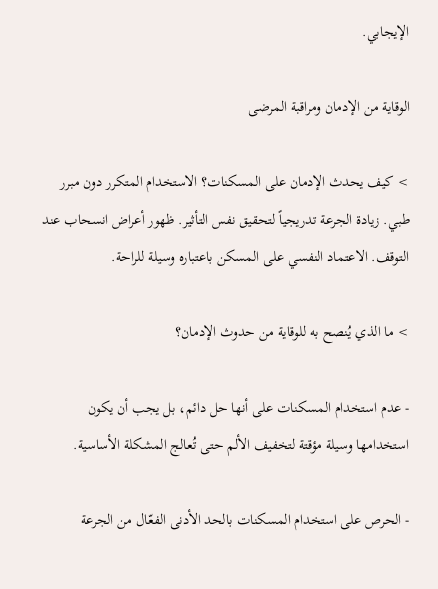الإيجابي.

الوقاية من الإدمان ومراقبة المرضى

> كيف يحدث الإدمان على المسكنات؟ الاستخدام المتكرر دون مبرر طبي. زيادة الجرعة تدريجياً لتحقيق نفس التأثير. ظهور أعراض انسحاب عند التوقف. الاعتماد النفسي على المسكن باعتباره وسيلة للراحة.

> ما الذي يُنصح به للوقاية من حدوث الإدمان؟

- عدم استخدام المسكنات على أنها حل دائم، بل يجب أن يكون استخدامها وسيلة مؤقتة لتخفيف الألم حتى تُعالج المشكلة الأساسية.

- الحرص على استخدام المسكنات بالحد الأدنى الفعّال من الجرعة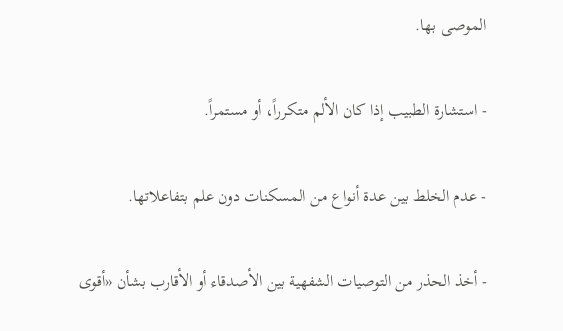الموصى بها.

- استشارة الطبيب إذا كان الألم متكرراً، أو مستمراً.

- عدم الخلط بين عدة أنواع من المسكنات دون علم بتفاعلاتها.

- أخذ الحذر من التوصيات الشفهية بين الأصدقاء أو الأقارب بشأن «أقوى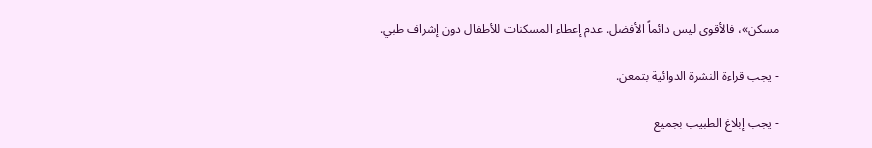مسكن»، فالأقوى ليس دائماً الأفضل. عدم إعطاء المسكنات للأطفال دون إشراف طبي.

- يجب قراءة النشرة الدوائية بتمعن.

- يجب إبلاغ الطبيب بجميع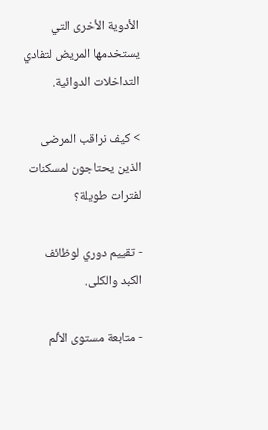الأدوية الأخرى التي يستخدمها المريض لتفادي التداخلات الدوائية.

> كيف نراقب المرضى الذين يحتاجون لمسكنات لفترات طويلة؟

- تقييم دوري لوظائف الكبد والكلى.

- متابعة مستوى الألم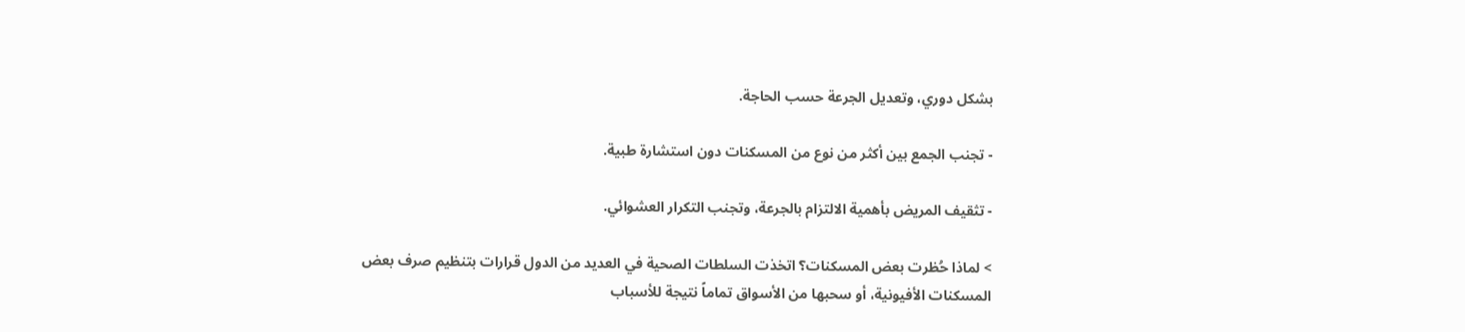بشكل دوري، وتعديل الجرعة حسب الحاجة.

- تجنب الجمع بين أكثر من نوع من المسكنات دون استشارة طبية.

- تثقيف المريض بأهمية الالتزام بالجرعة، وتجنب التكرار العشوائي.

> لماذا حُظرت بعض المسكنات؟ اتخذت السلطات الصحية في العديد من الدول قرارات بتنظيم صرف بعض المسكنات الأفيونية، أو سحبها من الأسواق تماماً نتيجة للأسباب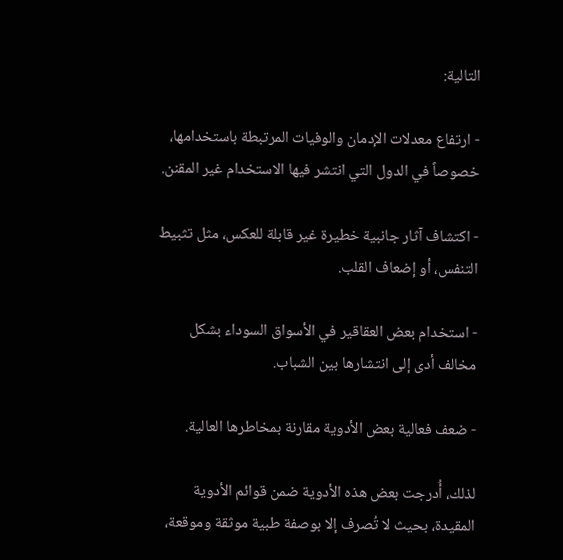التالية:

- ارتفاع معدلات الإدمان والوفيات المرتبطة باستخدامها، خصوصاً في الدول التي انتشر فيها الاستخدام غير المقنن.

- اكتشاف آثار جانبية خطيرة غير قابلة للعكس، مثل تثبيط التنفس، أو إضعاف القلب.

- استخدام بعض العقاقير في الأسواق السوداء بشكل مخالف أدى إلى انتشارها بين الشباب.

- ضعف فعالية بعض الأدوية مقارنة بمخاطرها العالية.

لذلك، أُدرجت بعض هذه الأدوية ضمن قوائم الأدوية المقيدة، بحيث لا تُصرف إلا بوصفة طبية موثقة وموقعة،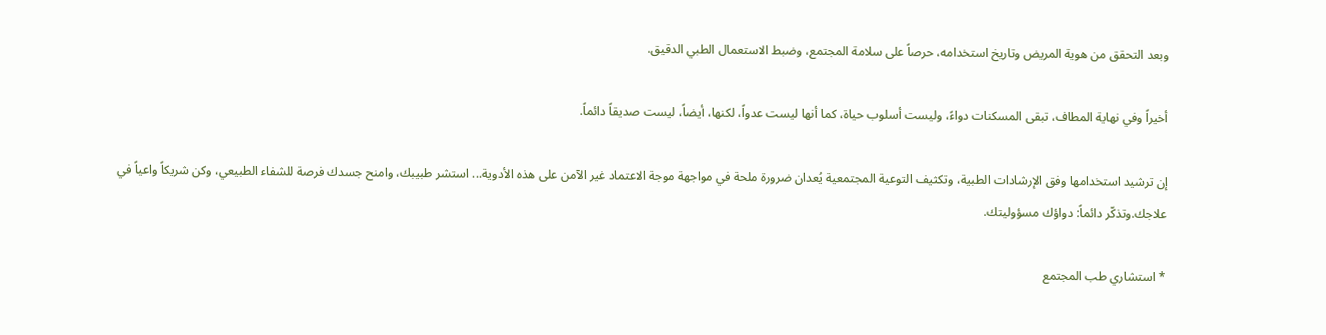وبعد التحقق من هوية المريض وتاريخ استخدامه، حرصاً على سلامة المجتمع، وضبط الاستعمال الطبي الدقيق.

أخيراً وفي نهاية المطاف، تبقى المسكنات دواءً، وليست أسلوب حياة، كما أنها ليست عدواً، لكنها، أيضاً، ليست صديقاً دائماً.

إن ترشيد استخدامها وفق الإرشادات الطبية، وتكثيف التوعية المجتمعية يُعدان ضرورة ملحة في مواجهة موجة الاعتماد غير الآمن على هذه الأدوية... استشر طبيبك، وامنح جسدك فرصة للشفاء الطبيعي، وكن شريكاً واعياً في علاجك.وتذكّر دائماً: دواؤك مسؤوليتك.

* استشاري طب المجتمع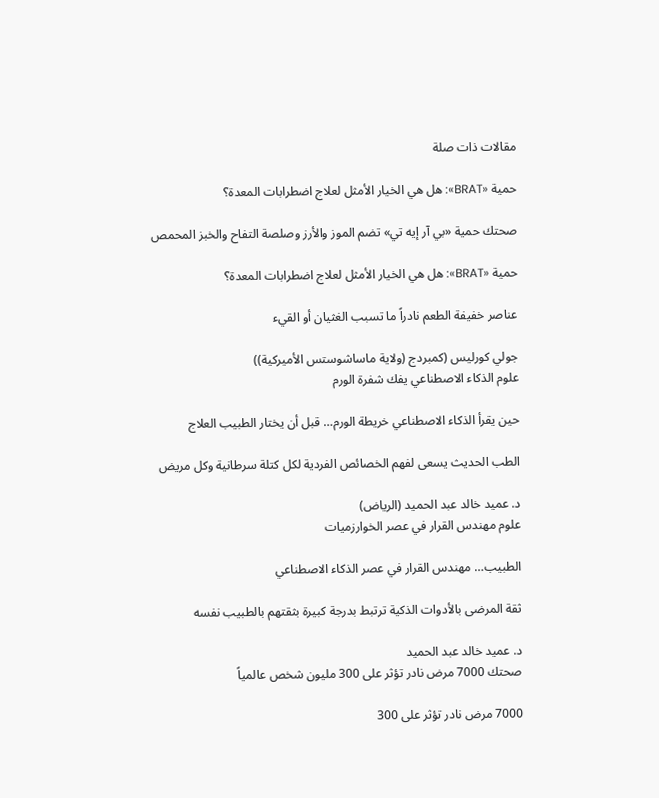مقالات ذات صلة

حمية «BRAT»: هل هي الخيار الأمثل لعلاج اضطرابات المعدة؟

صحتك حمية «بي آر إيه تي» تضم الموز والأرز وصلصة التفاح والخبز المحمص

حمية «BRAT»: هل هي الخيار الأمثل لعلاج اضطرابات المعدة؟

عناصر خفيفة الطعم نادراً ما تسبب الغثيان أو القيء

جولي كورليس (كمبردج (ولاية ماساشوستس الأميركية))
علوم الذكاء الاصطناعي يفك شفرة الورم

حين يقرأ الذكاء الاصطناعي خريطة الورم… قبل أن يختار الطبيب العلاج

الطب الحديث يسعى لفهم الخصائص الفردية لكل كتلة سرطانية وكل مريض

د. عميد خالد عبد الحميد (الرياض)
علوم مهندس القرار في عصر الخوارزميات

الطبيب… مهندس القرار في عصر الذكاء الاصطناعي

ثقة المرضى بالأدوات الذكية ترتبط بدرجة كبيرة بثقتهم بالطبيب نفسه

د. عميد خالد عبد الحميد
صحتك 7000 مرض نادر تؤثر على 300 مليون شخص عالمياً

7000 مرض نادر تؤثر على 300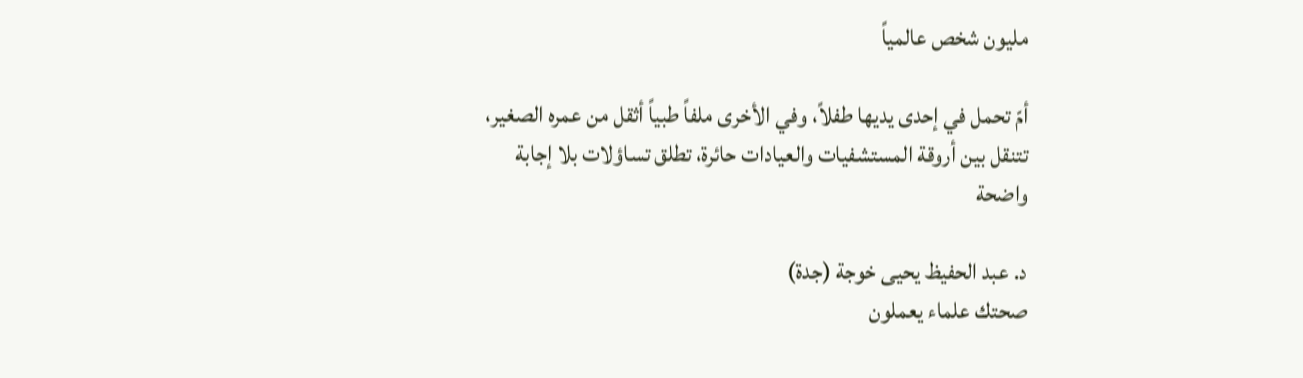مليون شخص عالمياً

أمّ تحمل في إحدى يديها طفلاً، وفي الأخرى ملفاً طبياً أثقل من عمره الصغير، تتنقل بين أروقة المستشفيات والعيادات حائرة، تطلق تساؤلات بلا إجابة واضحة

د. عبد الحفيظ يحيى خوجة (جدة)
صحتك علماء يعملون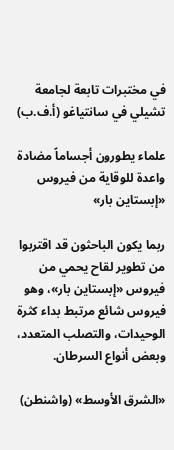في مختبرات تابعة لجامعة تشيلي في سانتياغو (أ.ف.ب)

علماء يطورون أجساماً مضادة واعدة للوقاية من فيروس «إبستاين بار»

ربما يكون ‌الباحثون قد اقتربوا من تطوير لقاح يحمي من فيروس «إبستاين بار»، وهو فيروس شائع مرتبط بداء كثرة الوحيدات، والتصلب المتعدد، وبعض أنواع السرطان.

«الشرق الأوسط» (واشنطن)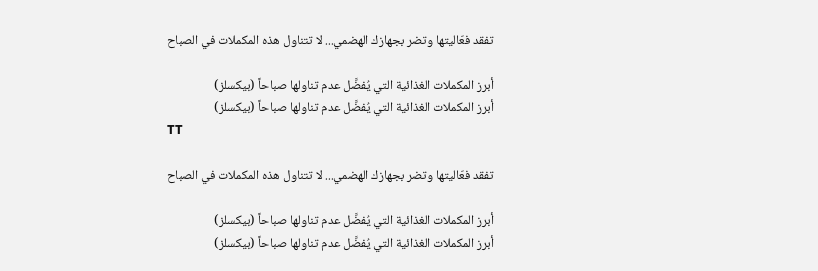تفقد فعّاليتها وتضر بجهازك الهضمي... لا تتناول هذه المكملات في الصباح

أبرز المكملات الغذائية التي يُفضَّل عدم تناولها صباحاً (بيكسلز)
أبرز المكملات الغذائية التي يُفضَّل عدم تناولها صباحاً (بيكسلز)
TT

تفقد فعّاليتها وتضر بجهازك الهضمي... لا تتناول هذه المكملات في الصباح

أبرز المكملات الغذائية التي يُفضَّل عدم تناولها صباحاً (بيكسلز)
أبرز المكملات الغذائية التي يُفضَّل عدم تناولها صباحاً (بيكسلز)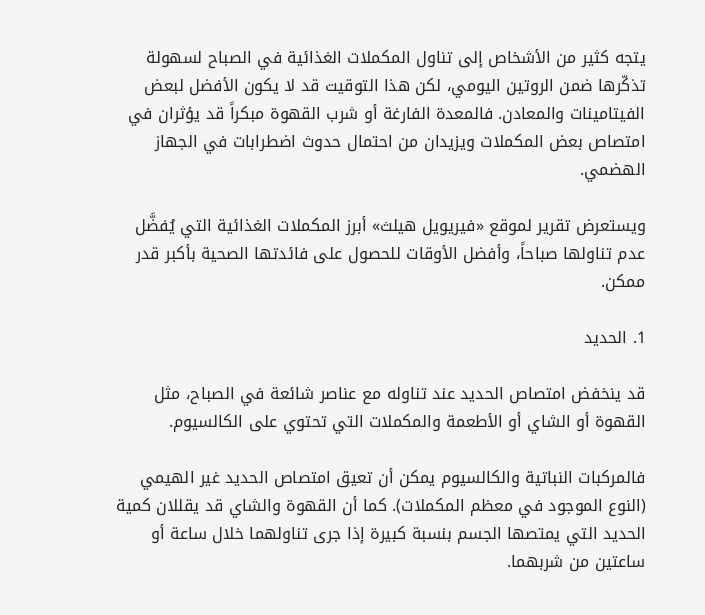يتجه كثير من الأشخاص إلى تناول المكملات الغذائية في الصباح لسهولة تذكّرها ضمن الروتين اليومي، لكن هذا التوقيت قد لا يكون الأفضل لبعض الفيتامينات والمعادن. فالمعدة الفارغة أو شرب القهوة مبكراً قد يؤثران في امتصاص بعض المكملات ويزيدان من احتمال حدوث اضطرابات في الجهاز الهضمي.

ويستعرض تقرير لموقع «فيريويل هيلث» أبرز المكملات الغذائية التي يُفضَّل عدم تناولها صباحاً، وأفضل الأوقات للحصول على فائدتها الصحية بأكبر قدر ممكن.

1. الحديد

قد ينخفض امتصاص الحديد عند تناوله مع عناصر شائعة في الصباح، مثل القهوة أو الشاي أو الأطعمة والمكملات التي تحتوي على الكالسيوم.

فالمركبات النباتية والكالسيوم يمكن أن تعيق امتصاص الحديد غير الهيمي (النوع الموجود في معظم المكملات). كما أن القهوة والشاي قد يقللان كمية الحديد التي يمتصها الجسم بنسبة كبيرة إذا جرى تناولهما خلال ساعة أو ساعتين من شربهما.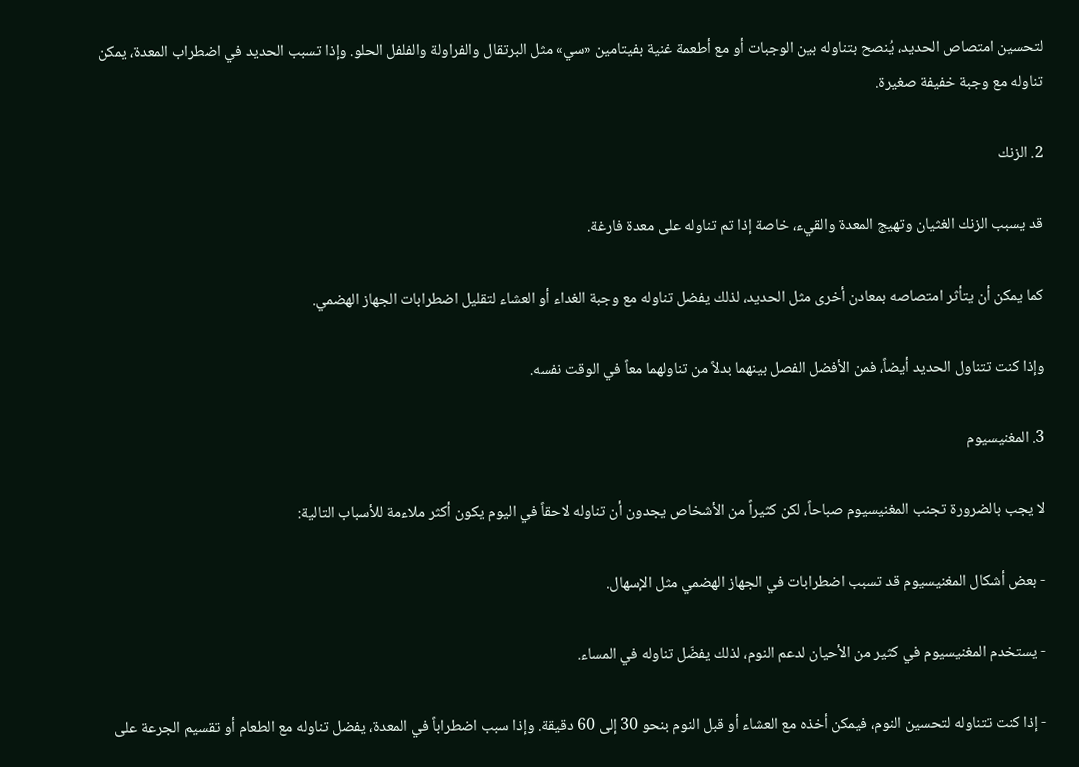لتحسين امتصاص الحديد، يُنصح بتناوله بين الوجبات أو مع أطعمة غنية بفيتامين «سي» مثل البرتقال والفراولة والفلفل الحلو. وإذا تسبب الحديد في اضطراب المعدة، يمكن تناوله مع وجبة خفيفة صغيرة.

2. الزنك

قد يسبب الزنك الغثيان وتهيج المعدة والقيء، خاصة إذا تم تناوله على معدة فارغة.

كما يمكن أن يتأثر امتصاصه بمعادن أخرى مثل الحديد، لذلك يفضل تناوله مع وجبة الغداء أو العشاء لتقليل اضطرابات الجهاز الهضمي.

وإذا كنت تتناول الحديد أيضاً، فمن الأفضل الفصل بينهما بدلاً من تناولهما معاً في الوقت نفسه.

3. المغنيسيوم

لا يجب بالضرورة تجنب المغنيسيوم صباحاً، لكن كثيراً من الأشخاص يجدون أن تناوله لاحقاً في اليوم يكون أكثر ملاءمة للأسباب التالية:

- بعض أشكال المغنيسيوم قد تسبب اضطرابات في الجهاز الهضمي مثل الإسهال.

- يستخدم المغنيسيوم في كثير من الأحيان لدعم النوم، لذلك يفضّل تناوله في المساء.

- إذا كنت تتناوله لتحسين النوم، فيمكن أخذه مع العشاء أو قبل النوم بنحو 30 إلى 60 دقيقة. وإذا سبب اضطراباً في المعدة، يفضل تناوله مع الطعام أو تقسيم الجرعة على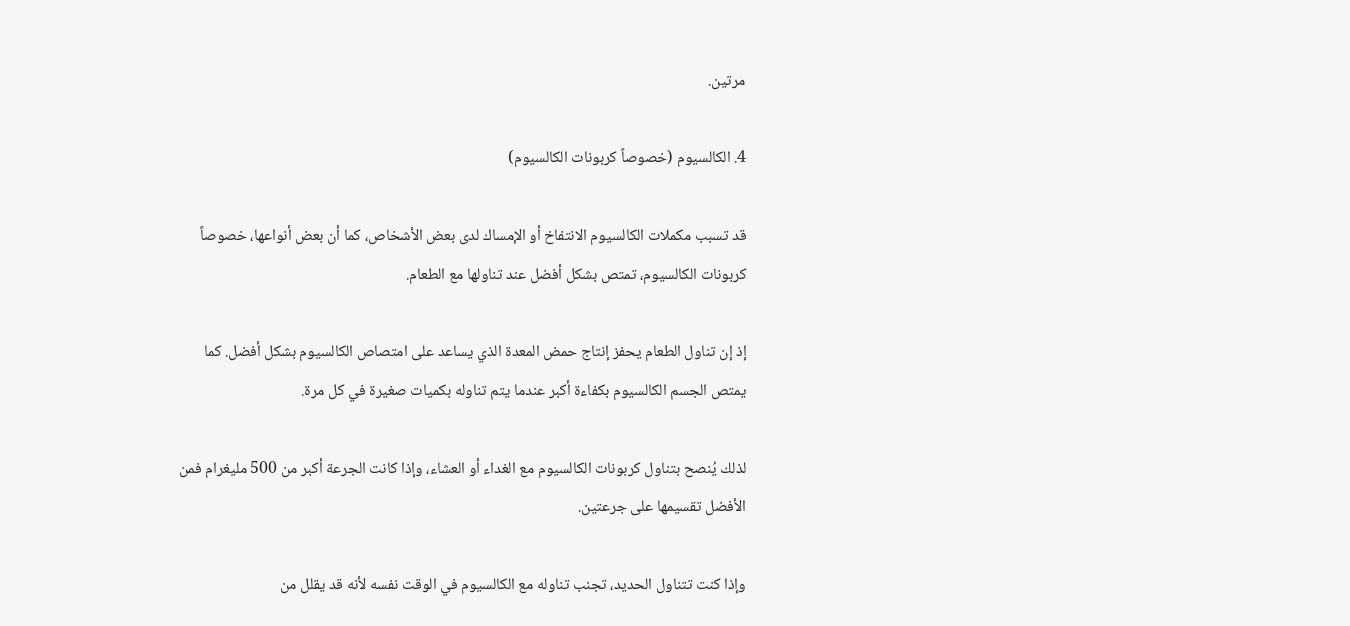مرتين.

4. الكالسيوم (خصوصاً كربونات الكالسيوم)

قد تسبب مكملات الكالسيوم الانتفاخ أو الإمساك لدى بعض الأشخاص، كما أن بعض أنواعها، خصوصاً كربونات الكالسيوم، تمتص بشكل أفضل عند تناولها مع الطعام.

إذ إن تناول الطعام يحفز إنتاج حمض المعدة الذي يساعد على امتصاص الكالسيوم بشكل أفضل. كما يمتص الجسم الكالسيوم بكفاءة أكبر عندما يتم تناوله بكميات صغيرة في كل مرة.

لذلك يُنصح بتناول كربونات الكالسيوم مع الغداء أو العشاء، وإذا كانت الجرعة أكبر من 500 مليغرام فمن الأفضل تقسيمها على جرعتين.

وإذا كنت تتناول الحديد، تجنب تناوله مع الكالسيوم في الوقت نفسه لأنه قد يقلل من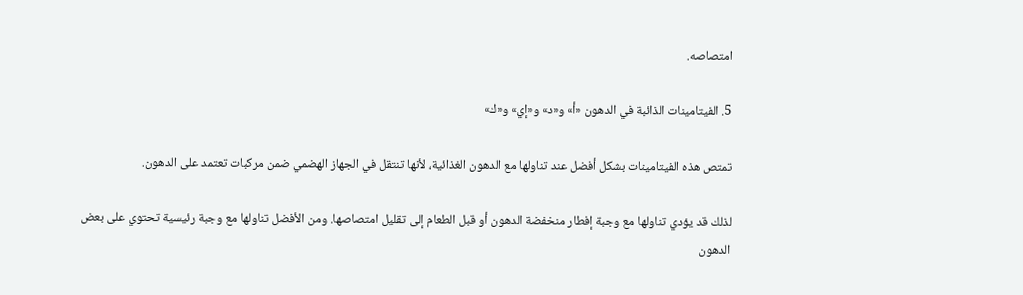امتصاصه.

5. الفيتامينات الذائبة في الدهون «أ» و«د» و«إي» و«ك»

تمتص هذه الفيتامينات بشكل أفضل عند تناولها مع الدهون الغذائية، لأنها تنتقل في الجهاز الهضمي ضمن مركبات تعتمد على الدهون.

لذلك قد يؤدي تناولها مع وجبة إفطار منخفضة الدهون أو قبل الطعام إلى تقليل امتصاصها. ومن الأفضل تناولها مع وجبة رئيسية تحتوي على بعض الدهون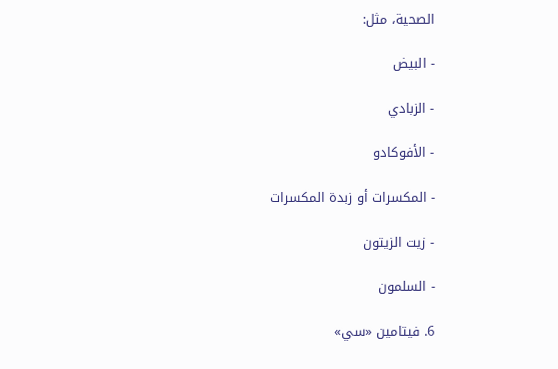الصحية، مثل:

- البيض

- الزبادي

- الأفوكادو

- المكسرات أو زبدة المكسرات

- زيت الزيتون

- السلمون

6. فيتامين «سي»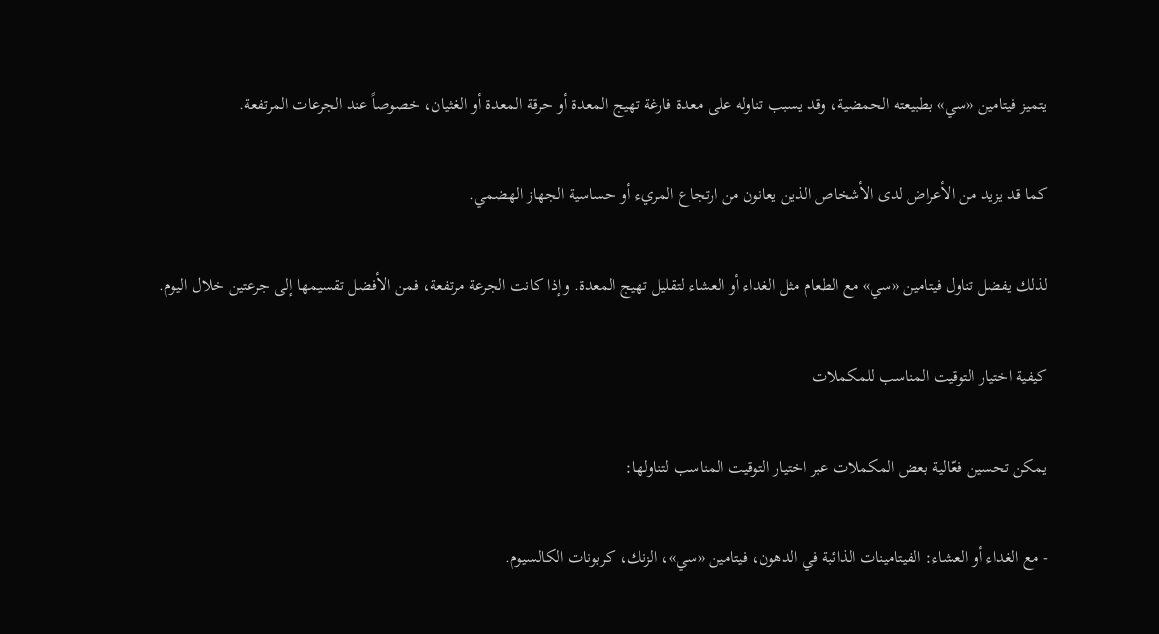يتميز فيتامين «سي» بطبيعته الحمضية، وقد يسبب تناوله على معدة فارغة تهيج المعدة أو حرقة المعدة أو الغثيان، خصوصاً عند الجرعات المرتفعة.

كما قد يزيد من الأعراض لدى الأشخاص الذين يعانون من ارتجاع المريء أو حساسية الجهاز الهضمي.

لذلك يفضل تناول فيتامين «سي» مع الطعام مثل الغداء أو العشاء لتقليل تهيج المعدة. وإذا كانت الجرعة مرتفعة، فمن الأفضل تقسيمها إلى جرعتين خلال اليوم.

كيفية اختيار التوقيت المناسب للمكملات

يمكن تحسين فعّالية بعض المكملات عبر اختيار التوقيت المناسب لتناولها:

- مع الغداء أو العشاء: الفيتامينات الذائبة في الدهون، فيتامين «سي»، الزنك، كربونات الكالسيوم.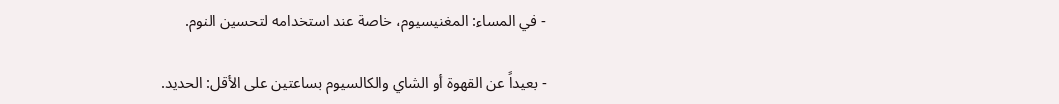- في المساء: المغنيسيوم، خاصة عند استخدامه لتحسين النوم.

- بعيداً عن القهوة أو الشاي والكالسيوم بساعتين على الأقل: الحديد.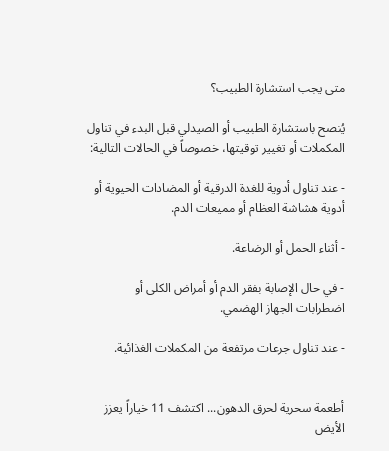متى يجب استشارة الطبيب؟

يُنصح باستشارة الطبيب أو الصيدلي قبل البدء في تناول المكملات أو تغيير توقيتها، خصوصاً في الحالات التالية:

- عند تناول أدوية للغدة الدرقية أو المضادات الحيوية أو أدوية هشاشة العظام أو مميعات الدم.

- أثناء الحمل أو الرضاعة.

- في حال الإصابة بفقر الدم أو أمراض الكلى أو اضطرابات الجهاز الهضمي.

- عند تناول جرعات مرتفعة من المكملات الغذائية.


أطعمة سحرية لحرق الدهون... اكتشف 11 خياراً يعزز الأيض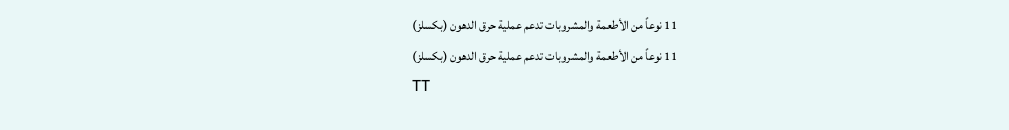11 نوعاً من الأطعمة والمشروبات تدعم عملية حرق الدهون (بكسلز)
11 نوعاً من الأطعمة والمشروبات تدعم عملية حرق الدهون (بكسلز)
TT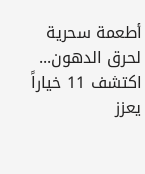أطعمة سحرية لحرق الدهون... اكتشف 11 خياراً يعزز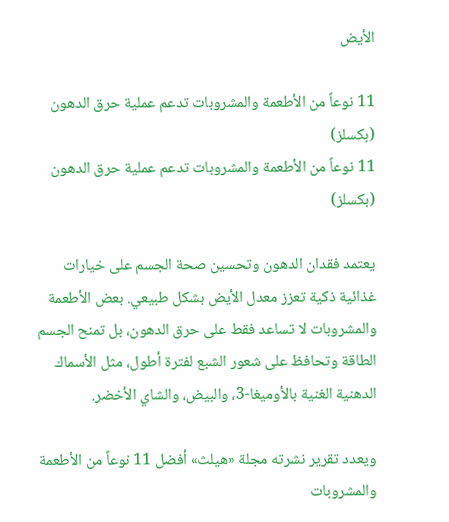الأيض

11 نوعاً من الأطعمة والمشروبات تدعم عملية حرق الدهون (بكسلز)
11 نوعاً من الأطعمة والمشروبات تدعم عملية حرق الدهون (بكسلز)

يعتمد فقدان الدهون وتحسين صحة الجسم على خيارات غذائية ذكية تعزز معدل الأيض بشكل طبيعي. بعض الأطعمة والمشروبات لا تساعد فقط على حرق الدهون، بل تمنح الجسم الطاقة وتحافظ على شعور الشبع لفترة أطول، مثل الأسماك الدهنية الغنية بالأوميغا-3، والبيض، والشاي الأخضر.

ويعدد تقرير نشرته مجلة «هيلث» أفضل 11 نوعاً من الأطعمة والمشروبات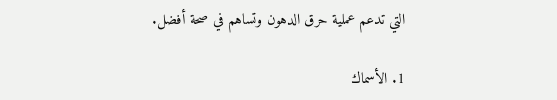التي تدعم عملية حرق الدهون وتساهم في صحة أفضل.

1. الأسماك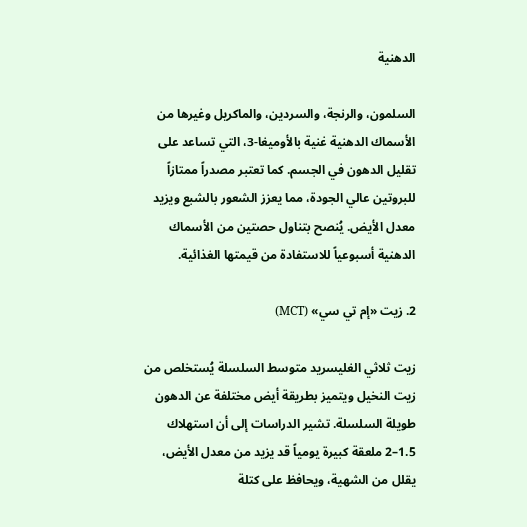الدهنية

السلمون، والرنجة، والسردين، والماكريل وغيرها من الأسماك الدهنية غنية بالأوميغا-3، التي تساعد على تقليل الدهون في الجسم. كما تعتبر مصدراً ممتازاً للبروتين عالي الجودة، مما يعزز الشعور بالشبع ويزيد معدل الأيض. يُنصح بتناول حصتين من الأسماك الدهنية أسبوعياً للاستفادة من قيمتها الغذائية.

2. زيت «إم تي سي» (MCT)

زيت ثلاثي الغليسريد متوسط السلسلة يُستخلص من زيت النخيل ويتميز بطريقة أيض مختلفة عن الدهون طويلة السلسلة. تشير الدراسات إلى أن استهلاك 1.5–2 ملعقة كبيرة يومياً قد يزيد من معدل الأيض، يقلل من الشهية، ويحافظ على كتلة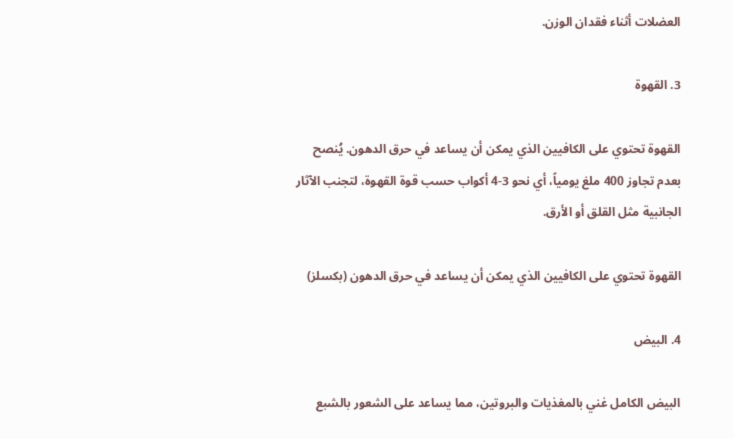العضلات أثناء فقدان الوزن.

3. القهوة

القهوة تحتوي على الكافيين الذي يمكن أن يساعد في حرق الدهون. يُنصح بعدم تجاوز 400 ملغ يومياً، أي نحو 3-4 أكواب حسب قوة القهوة، لتجنب الآثار الجانبية مثل القلق أو الأرق.

القهوة تحتوي على الكافيين الذي يمكن أن يساعد في حرق الدهون (بكسلز)

4. البيض

البيض الكامل غني بالمغذيات والبروتين، مما يساعد على الشعور بالشبع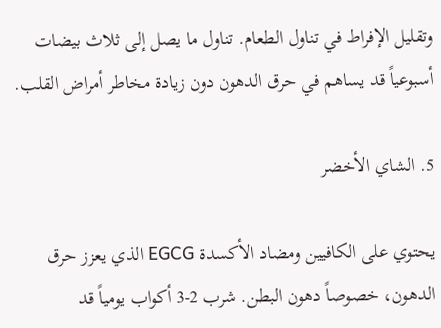وتقليل الإفراط في تناول الطعام. تناول ما يصل إلى ثلاث بيضات أسبوعياً قد يساهم في حرق الدهون دون زيادة مخاطر أمراض القلب.

5. الشاي الأخضر

يحتوي على الكافيين ومضاد الأكسدة EGCG الذي يعزز حرق الدهون، خصوصاً دهون البطن. شرب 2-3 أكواب يومياً قد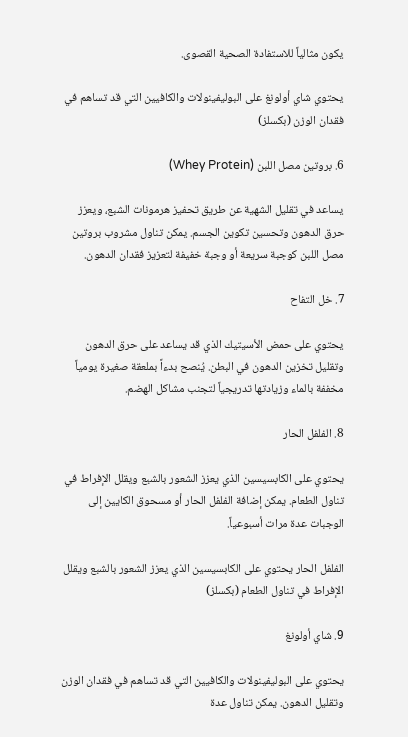يكون مثالياً للاستفادة الصحية القصوى.

يحتوي شاي أولونغ على البوليفينولات والكافيين التي قد تساهم في فقدان الوزن (بكسلز)

6. بروتين مصل اللبن (Whey Protein)

يساعد في تقليل الشهية عن طريق تحفيز هرمونات الشبع، ويعزز حرق الدهون وتحسين تكوين الجسم. يمكن تناول مشروب بروتين مصل اللبن كوجبة سريعة أو وجبة خفيفة لتعزيز فقدان الدهون.

7. خل التفاح

يحتوي على حمض الأسيتيك الذي قد يساعد على حرق الدهون وتقليل تخزين الدهون في البطن. يُنصح بدءاً بملعقة صغيرة يومياً مخففة بالماء وزيادتها تدريجياً لتجنب مشاكل الهضم.

8. الفلفل الحار

يحتوي على الكابسيسين الذي يعزز الشعور بالشبع ويقلل الإفراط في تناول الطعام. يمكن إضافة الفلفل الحار أو مسحوق الكايين إلى الوجبات عدة مرات أسبوعياً.

الفلفل الحار يحتوي على الكابسيسين الذي يعزز الشعور بالشبع ويقلل الإفراط في تناول الطعام (بكسلز)

9. شاي أولونغ

يحتوي على البوليفينولات والكافيين التي قد تساهم في فقدان الوزن وتقليل الدهون. يمكن تناول عدة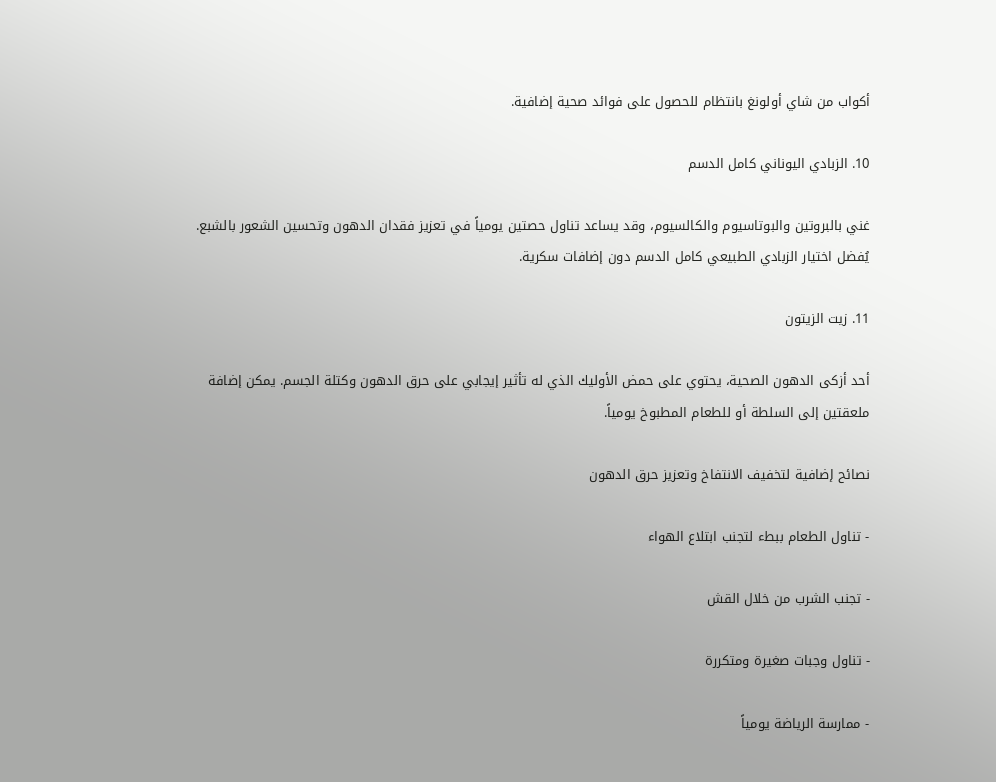أكواب من شاي أولونغ بانتظام للحصول على فوائد صحية إضافية.

10. الزبادي اليوناني كامل الدسم

غني بالبروتين والبوتاسيوم والكالسيوم، وقد يساعد تناول حصتين يومياً في تعزيز فقدان الدهون وتحسين الشعور بالشبع. يُفضل اختيار الزبادي الطبيعي كامل الدسم دون إضافات سكرية.

11. زيت الزيتون

أحد أزكى الدهون الصحية، يحتوي على حمض الأوليك الذي له تأثير إيجابي على حرق الدهون وكتلة الجسم. يمكن إضافة ملعقتين إلى السلطة أو للطعام المطبوخ يومياً.

نصائح إضافية لتخفيف الانتفاخ وتعزيز حرق الدهون

- تناول الطعام ببطء لتجنب ابتلاع الهواء

- تجنب الشرب من خلال القش

- تناول وجبات صغيرة ومتكررة

- ممارسة الرياضة يومياً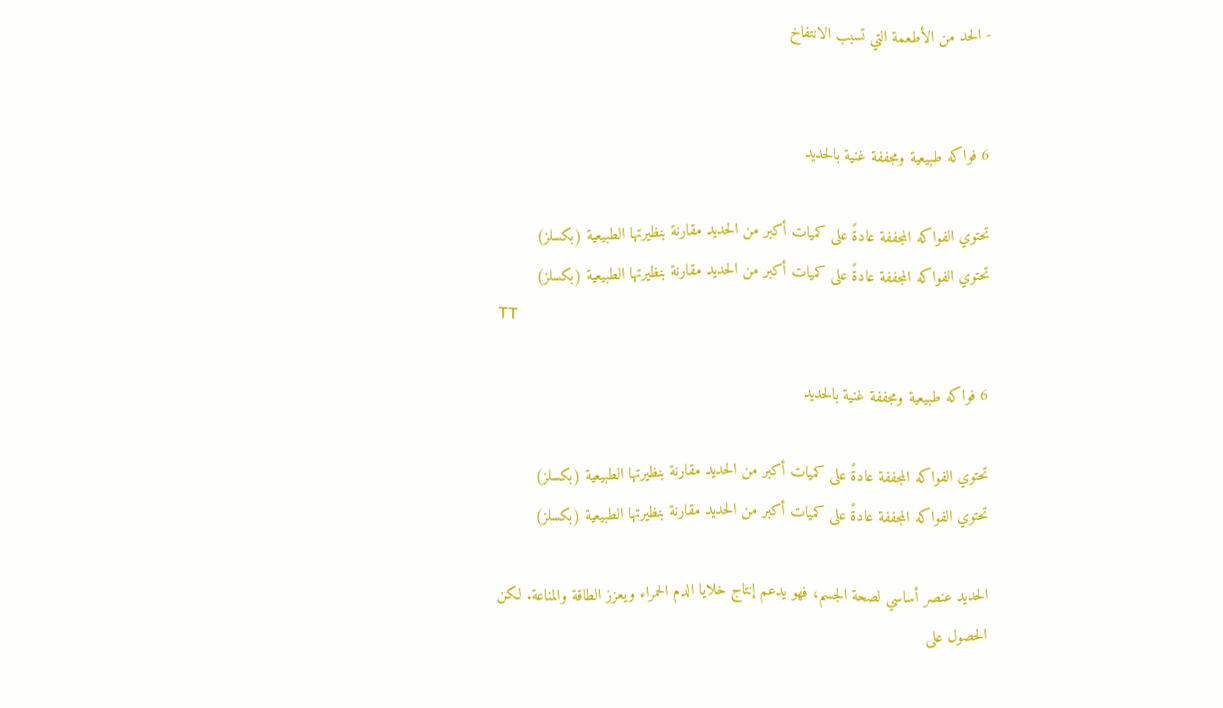- الحد من الأطعمة التي تسبب الانتفاخ


6 فواكه طبيعية ومجففة غنية بالحديد

تحتوي الفواكه المجففة عادةً على كميات أكبر من الحديد مقارنة بنظيرتها الطبيعية (بكسلز)
تحتوي الفواكه المجففة عادةً على كميات أكبر من الحديد مقارنة بنظيرتها الطبيعية (بكسلز)
TT

6 فواكه طبيعية ومجففة غنية بالحديد

تحتوي الفواكه المجففة عادةً على كميات أكبر من الحديد مقارنة بنظيرتها الطبيعية (بكسلز)
تحتوي الفواكه المجففة عادةً على كميات أكبر من الحديد مقارنة بنظيرتها الطبيعية (بكسلز)

الحديد عنصر أساسي لصحة الجسم، فهو يدعم إنتاج خلايا الدم الحمراء ويعزز الطاقة والمناعة. لكن الحصول على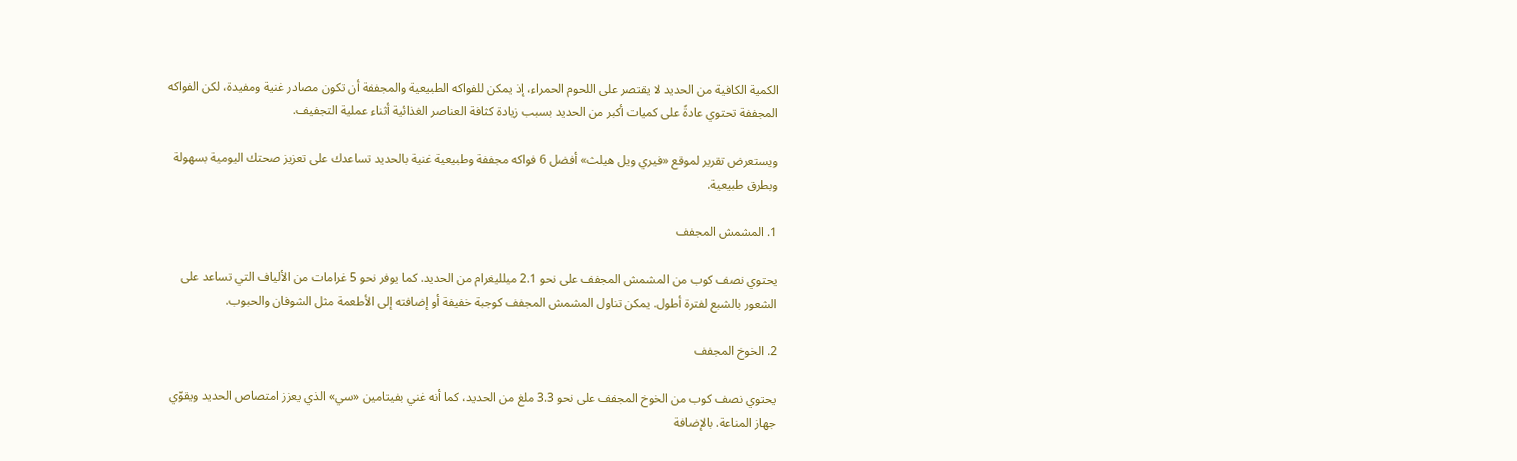الكمية الكافية من الحديد لا يقتصر على اللحوم الحمراء، إذ يمكن للفواكه الطبيعية والمجففة أن تكون مصادر غنية ومفيدة، لكن الفواكه المجففة تحتوي عادةً على كميات أكبر من الحديد بسبب زيادة كثافة العناصر الغذائية أثناء عملية التجفيف.

ويستعرض تقرير لموقع «فيري ويل هيلث» أفضل 6 فواكه مجففة وطبيعية غنية بالحديد تساعدك على تعزيز صحتك اليومية بسهولة وبطرق طبيعية.

1. المشمش المجفف

يحتوي نصف كوب من المشمش المجفف على نحو 2.1 ميلليغرام من الحديد. كما يوفر نحو 5 غرامات من الألياف التي تساعد على الشعور بالشبع لفترة أطول. يمكن تناول المشمش المجفف كوجبة خفيفة أو إضافته إلى الأطعمة مثل الشوفان والحبوب.

2. الخوخ المجفف

يحتوي نصف كوب من الخوخ المجفف على نحو 3.3 ملغ من الحديد، كما أنه غني بفيتامين «سي» الذي يعزز امتصاص الحديد ويقوّي جهاز المناعة. بالإضافة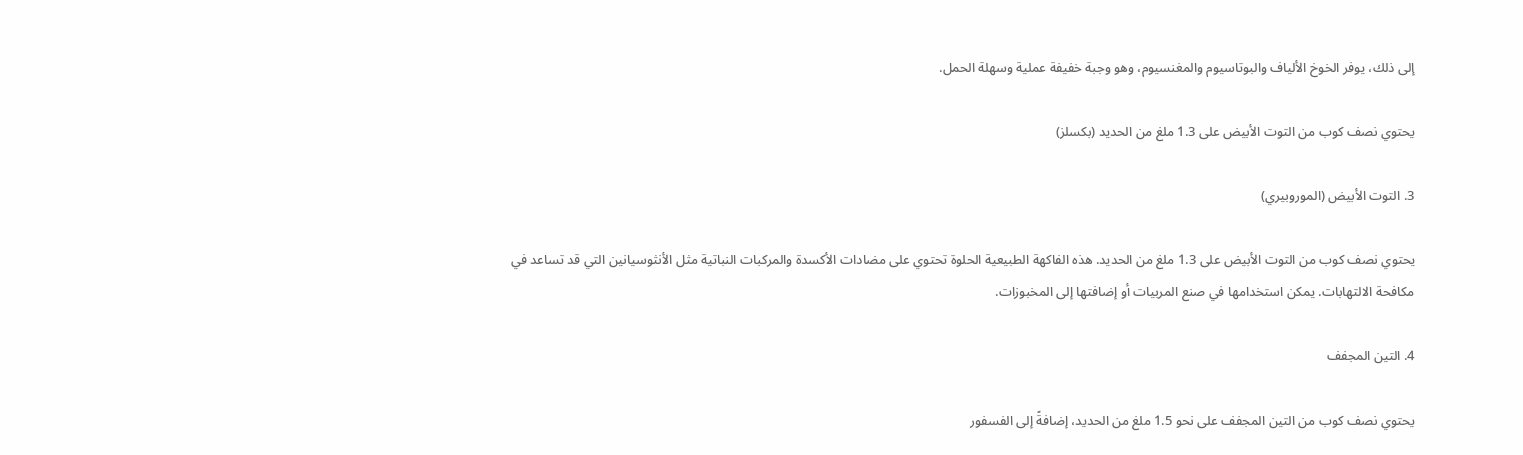إلى ذلك، يوفر الخوخ الألياف والبوتاسيوم والمغنسيوم، وهو وجبة خفيفة عملية وسهلة الحمل.

يحتوي نصف كوب من التوت الأبيض على 1.3 ملغ من الحديد (بكسلز)

3. التوت الأبيض (الموروبيري)

يحتوي نصف كوب من التوت الأبيض على 1.3 ملغ من الحديد. هذه الفاكهة الطبيعية الحلوة تحتوي على مضادات الأكسدة والمركبات النباتية مثل الأنثوسيانين التي قد تساعد في مكافحة الالتهابات. يمكن استخدامها في صنع المربيات أو إضافتها إلى المخبوزات.

4. التين المجفف

يحتوي نصف كوب من التين المجفف على نحو 1.5 ملغ من الحديد، إضافةً إلى الفسفور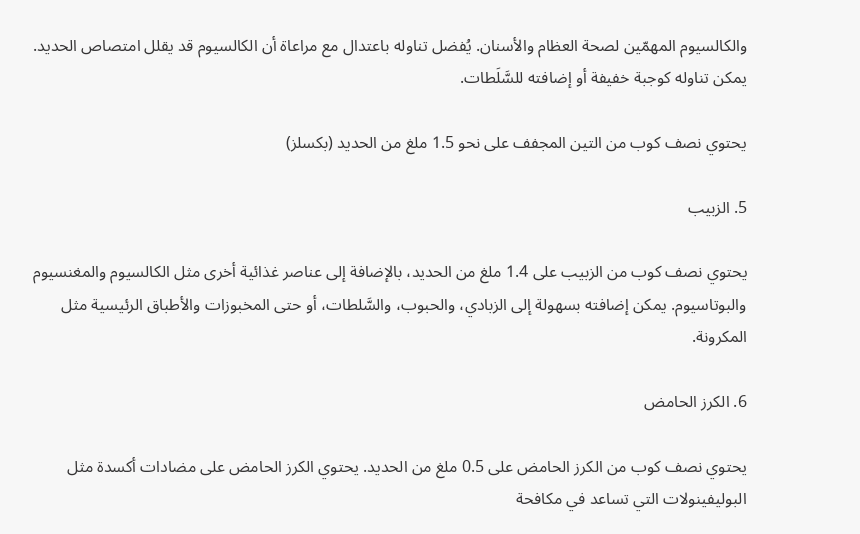والكالسيوم المهمّين لصحة العظام والأسنان. يُفضل تناوله باعتدال مع مراعاة أن الكالسيوم قد يقلل امتصاص الحديد. يمكن تناوله كوجبة خفيفة أو إضافته للسَّلَطات.

يحتوي نصف كوب من التين المجفف على نحو 1.5 ملغ من الحديد (بكسلز)

5. الزبيب

يحتوي نصف كوب من الزبيب على 1.4 ملغ من الحديد، بالإضافة إلى عناصر غذائية أخرى مثل الكالسيوم والمغنسيوم والبوتاسيوم. يمكن إضافته بسهولة إلى الزبادي، والحبوب، والسَّلطات، أو حتى المخبوزات والأطباق الرئيسية مثل المكرونة.

6. الكرز الحامض

يحتوي نصف كوب من الكرز الحامض على 0.5 ملغ من الحديد. يحتوي الكرز الحامض على مضادات أكسدة مثل البوليفينولات التي تساعد في مكافحة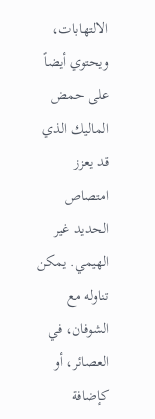الالتهابات، ويحتوي أيضاً على حمض الماليك الذي قد يعزز امتصاص الحديد غير الهيمي. يمكن تناوله مع الشوفان، في العصائر، أو كإضافة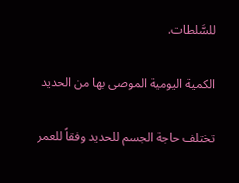للسَّلطات.

الكمية اليومية الموصى بها من الحديد

تختلف حاجة الجسم للحديد وفقاً للعمر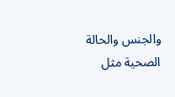والجنس والحالة الصحية مثل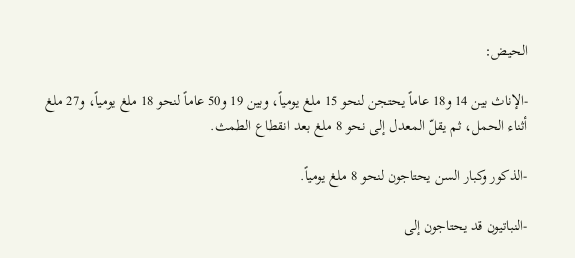الحيض:

-الإناث بين 14 و18 عاماً يحتجن لنحو 15 ملغ يومياً، وبين 19 و50 عاماً لنحو 18 ملغ يومياً، و27 ملغ أثناء الحمل، ثم يقلّ المعدل إلى نحو 8 ملغ بعد انقطاع الطمث.

-الذكور وكبار السن يحتاجون لنحو 8 ملغ يومياً.

-النباتيون قد يحتاجون إلى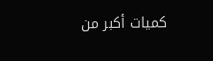كميات أكبر من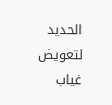الحديد لتعويض غياب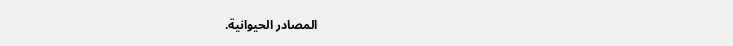المصادر الحيوانية.